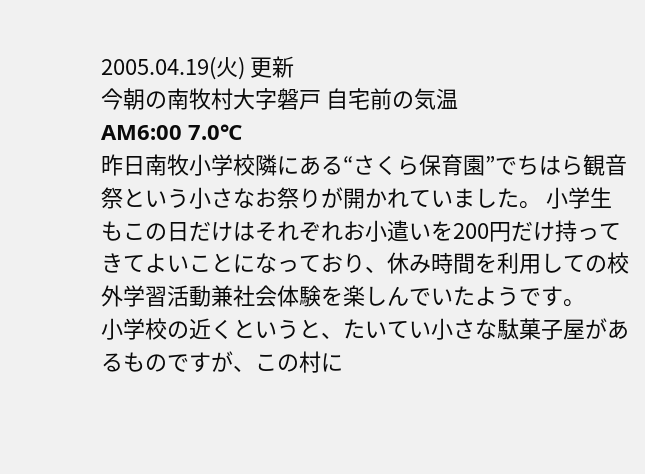2005.04.19(火) 更新
今朝の南牧村大字磐戸 自宅前の気温
AM6:00 7.0℃
昨日南牧小学校隣にある“さくら保育園”でちはら観音祭という小さなお祭りが開かれていました。 小学生もこの日だけはそれぞれお小遣いを200円だけ持ってきてよいことになっており、休み時間を利用しての校外学習活動兼社会体験を楽しんでいたようです。
小学校の近くというと、たいてい小さな駄菓子屋があるものですが、この村に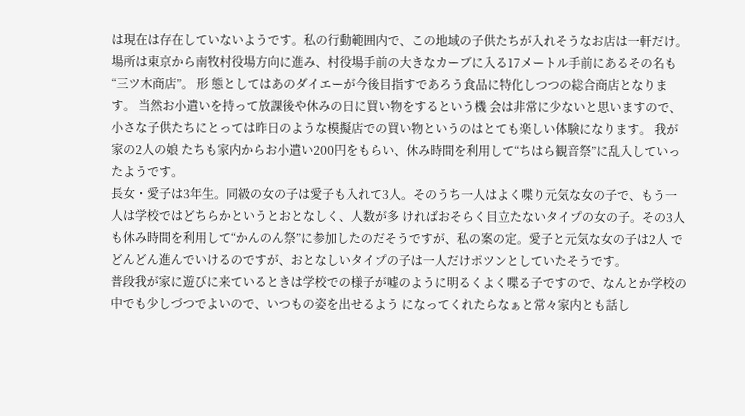は現在は存在していないようです。私の行動範囲内で、この地域の子供たちが入れそうなお店は一軒だけ。場所は東京から南牧村役場方向に進み、村役場手前の大きなカーブに入る17メートル手前にあるその名も“三ツ木商店”。 形 態としてはあのダイエーが今後目指すであろう食品に特化しつつの総合商店となります。 当然お小遣いを持って放課後や休みの日に買い物をするという機 会は非常に少ないと思いますので、小さな子供たちにとっては昨日のような模擬店での買い物というのはとても楽しい体験になります。 我が家の2人の娘 たちも家内からお小遣い200円をもらい、休み時間を利用して“ちはら観音祭”に乱入していったようです。
長女・愛子は3年生。同級の女の子は愛子も入れて3人。そのうち一人はよく喋り元気な女の子で、もう一人は学校ではどちらかというとおとなしく、人数が多 ければおそらく目立たないタイプの女の子。その3人も休み時間を利用して“かんのん祭”に参加したのだそうですが、私の案の定。愛子と元気な女の子は2人 でどんどん進んでいけるのですが、おとなしいタイプの子は一人だけポツンとしていたそうです。
普段我が家に遊びに来ているときは学校での様子が嘘のように明るくよく喋る子ですので、なんとか学校の中でも少しづつでよいので、いつもの姿を出せるよう になってくれたらなぁと常々家内とも話し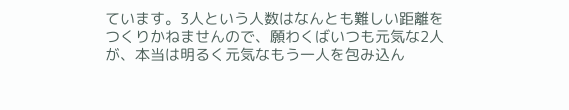ています。3人という人数はなんとも難しい距離をつくりかねませんので、願わくばいつも元気な2人が、本当は明るく元気なもう一人を包み込ん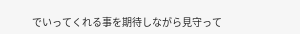でいってくれる事を期待しながら見守って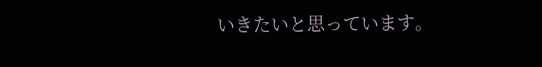いきたいと思っています。